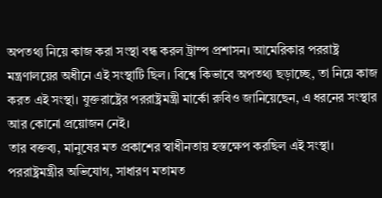অপতথ্য নিয়ে কাজ করা সংস্থা বন্ধ করল ট্রাম্প প্রশাসন। আমেরিকার পররাষ্ট্র মন্ত্রণালয়ের অধীনে এই সংস্থাটি ছিল। বিশ্বে কিভাবে অপতথ্য ছড়াচ্ছে, তা নিয়ে কাজ করত এই সংস্থা। যুক্তরাষ্ট্রের পররাষ্ট্রমন্ত্রী মার্কো রুবিও জানিয়েছেন, এ ধরনের সংস্থার আর কোনো প্রয়োজন নেই।
তার বক্তব্য, মানুষের মত প্রকাশের স্বাধীনতায় হস্তক্ষেপ করছিল এই সংস্থা।
পররাষ্ট্রমন্ত্রীর অভিযোগ, সাধারণ মতামত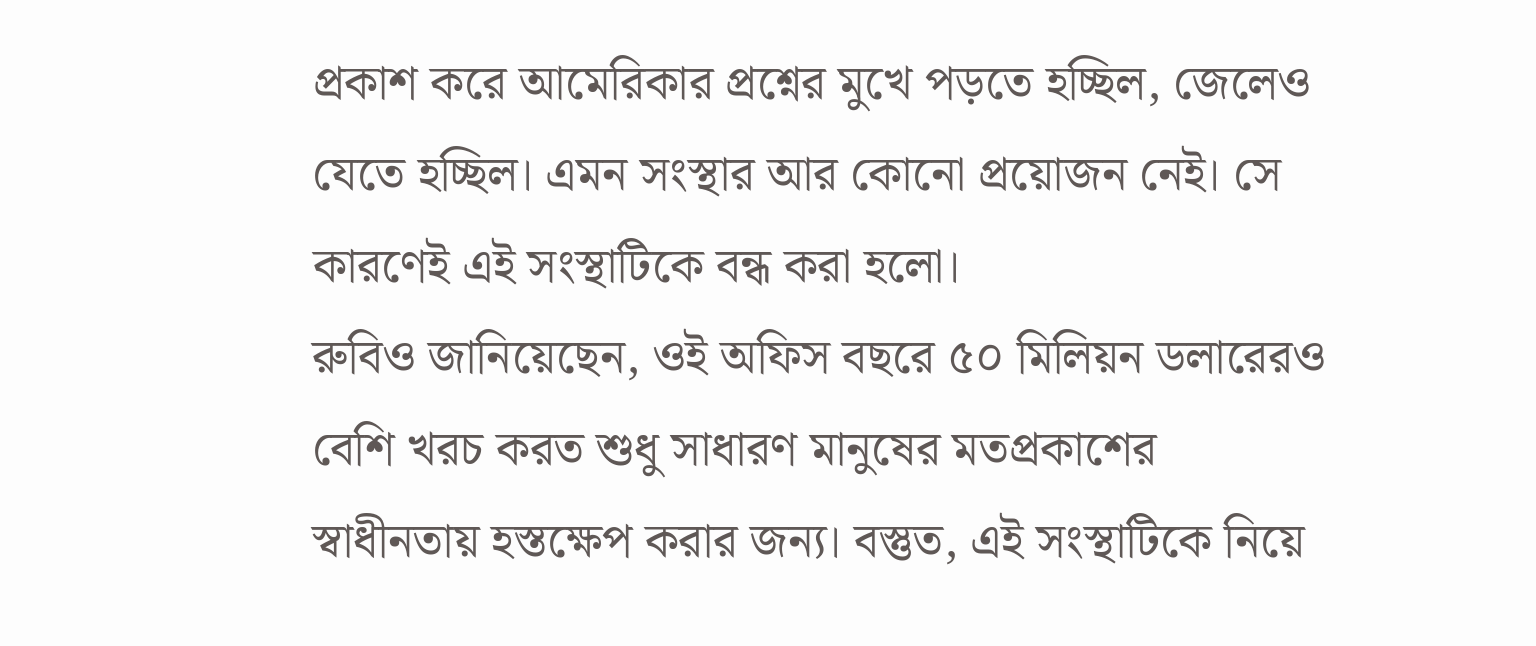প্রকাশ করে আমেরিকার প্রশ্নের মুখে পড়তে হচ্ছিল, জেলেও যেতে হচ্ছিল। এমন সংস্থার আর কোনো প্রয়োজন নেই। সে কারণেই এই সংস্থাটিকে বন্ধ করা হলো।
রুবিও জানিয়েছেন, ওই অফিস বছরে ৫০ মিলিয়ন ডলারেরও বেশি খরচ করত শুধু সাধারণ মানুষের মতপ্রকাশের স্বাধীনতায় হস্তক্ষেপ করার জন্য। বস্তুত, এই সংস্থাটিকে নিয়ে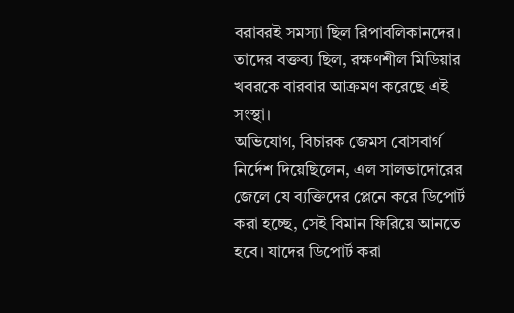বরাবরই সমস্যা ছিল রিপাবলিকানদের। তাদের বক্তব্য ছিল, রক্ষণশীল মিডিয়ার খবরকে বারবার আক্রমণ করেছে এই সংস্থা।
অভিযোগ, বিচারক জেমস বোসবার্গ নির্দেশ দিয়েছিলেন, এল সালভাদোরের জেলে যে ব্যক্তিদের প্লেনে করে ডিপোর্ট করা হচ্ছে, সেই বিমান ফিরিয়ে আনতে হবে। যাদের ডিপোর্ট করা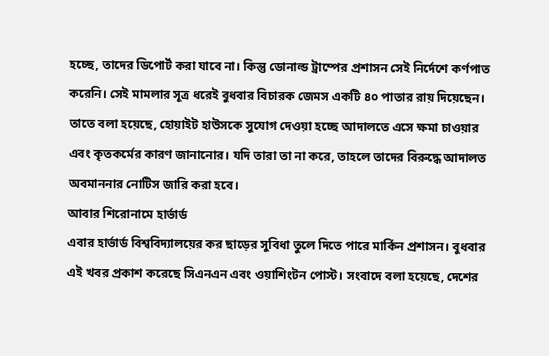হচ্ছে, তাদের ডিপোর্ট করা যাবে না। কিন্তু ডোনাল্ড ট্রাম্পের প্রশাসন সেই নির্দেশে কর্ণপাত করেনি। সেই মামলার সূত্র ধরেই বুধবার বিচারক জেমস একটি ৪০ পাতার রায় দিয়েছেন।
তাতে বলা হয়েছে, হোয়াইট হাউসকে সুযোগ দেওয়া হচ্ছে আদালতে এসে ক্ষমা চাওয়ার এবং কৃতকর্মের কারণ জানানোর। যদি তারা তা না করে, তাহলে তাদের বিরুদ্ধে আদালত অবমাননার নোটিস জারি করা হবে।
আবার শিরোনামে হার্ভার্ড
এবার হার্ভার্ড বিশ্ববিদ্যালয়ের কর ছাড়ের সুবিধা তুলে দিতে পারে মার্কিন প্রশাসন। বুধবার এই খবর প্রকাশ করেছে সিএনএন এবং ওয়াশিংটন পোস্ট। সংবাদে বলা হয়েছে, দেশের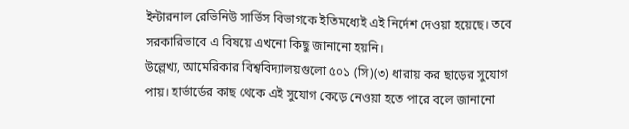ইন্টারনাল রেভিনিউ সার্ভিস বিভাগকে ইতিমধ্যেই এই নির্দেশ দেওয়া হয়েছে। তবে সরকারিভাবে এ বিষয়ে এখনো কিছু জানানো হয়নি।
উল্লেখ্য, আমেরিকার বিশ্ববিদ্যালয়গুলো ৫০১ (সি)(৩) ধারায় কর ছাড়ের সুযোগ পায়। হার্ভার্ডের কাছ থেকে এই সুযোগ কেড়ে নেওয়া হতে পারে বলে জানানো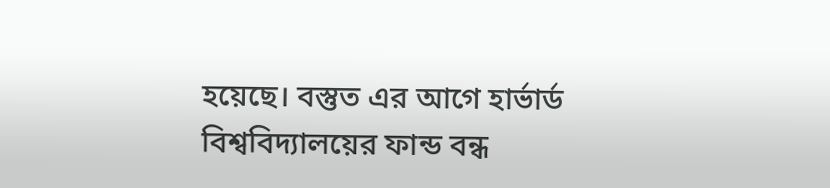হয়েছে। বস্তুত এর আগে হার্ভার্ড বিশ্ববিদ্যালয়ের ফান্ড বন্ধ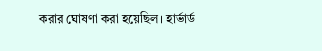করার ঘোষণা করা হয়েছিল। হার্ভার্ড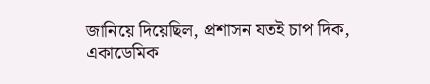জানিয়ে দিয়েছিল, প্রশাসন যতই চাপ দিক, একাডেমিক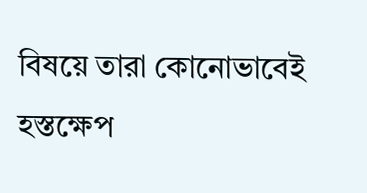বিষয়ে তারা কোনোভাবেই হস্তক্ষেপ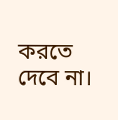করতে দেবে না।